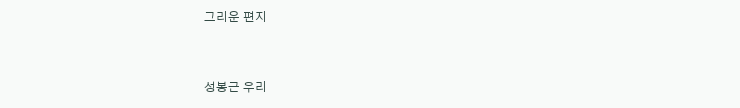그리운 편지


성봉근 우리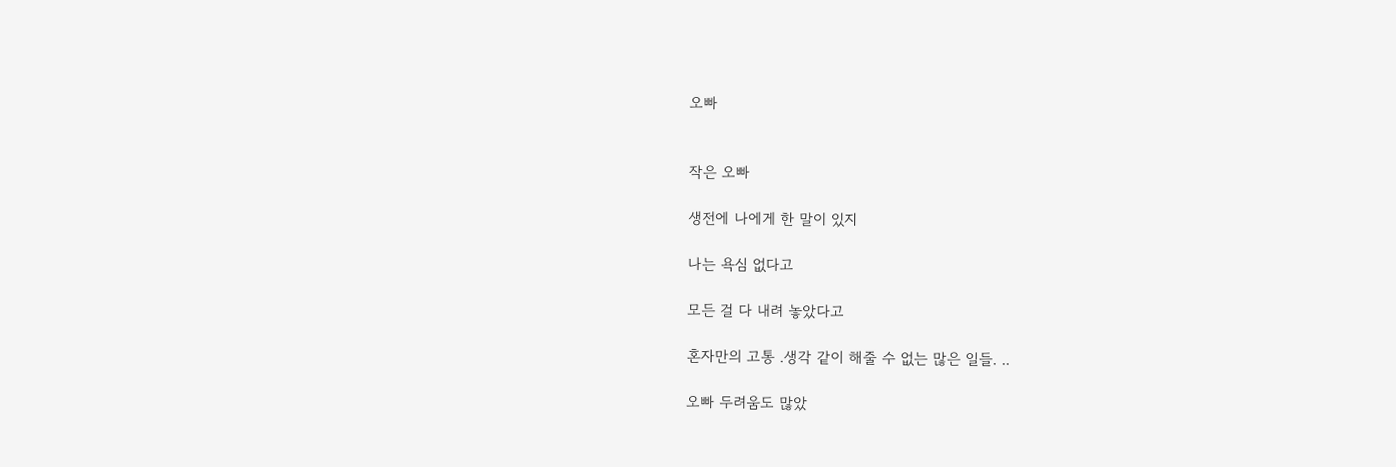오빠


작은 오빠

생전에 나에게 한 말이 있지

나는 욕심 없다고

모든 걸 다 내려 놓았다고

혼자만의 고통 .생각 같이 해줄 수 없는 많은 일들. ..

오빠 두려움도 많았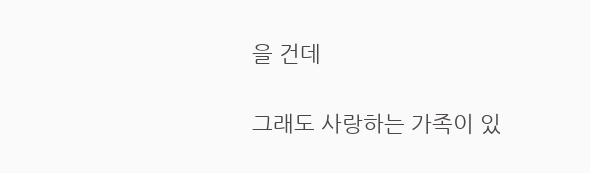을 건데

그래도 사랑하는 가족이 있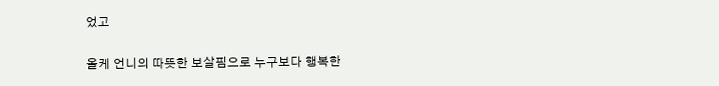었고

올케 언니의 따뜻한 보살핌으로 누구보다 행복한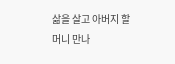삶을 살고 아버지 할머니 만나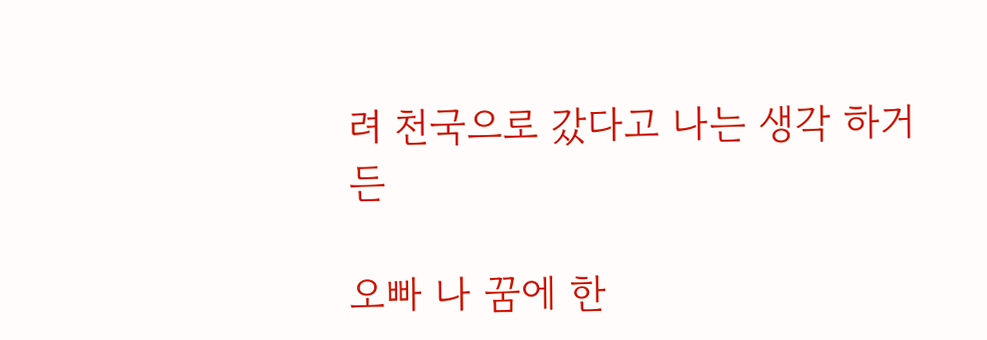려 천국으로 갔다고 나는 생각 하거든

오빠 나 꿈에 한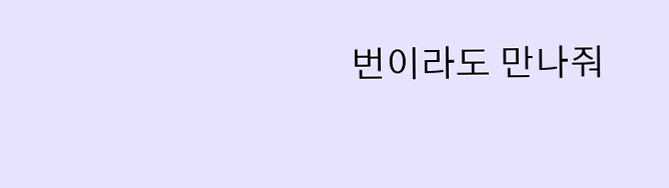번이라도 만나줘